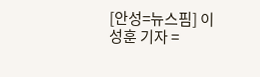[안성=뉴스핌] 이성훈 기자 =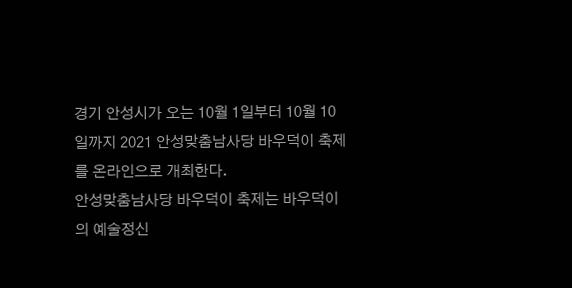경기 안성시가 오는 10월 1일부터 10월 10일까지 2021 안성맞춤남사당 바우덕이 축제를 온라인으로 개최한다.
안성맞춤남사당 바우덕이 축제는 바우덕이의 예술정신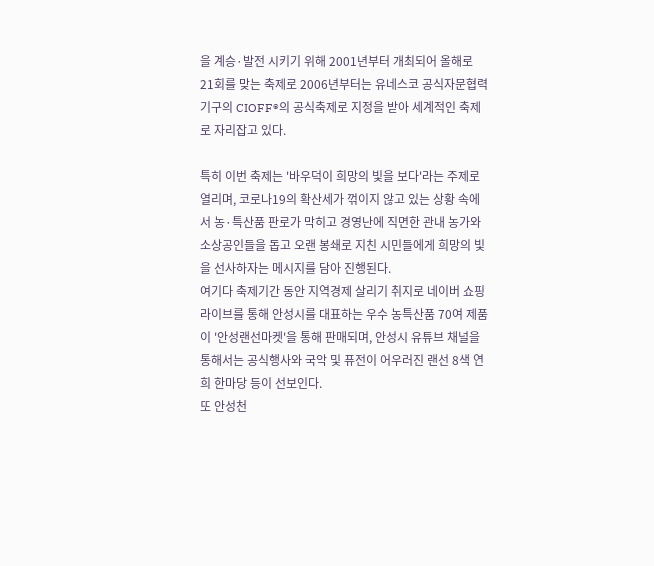을 계승·발전 시키기 위해 2001년부터 개최되어 올해로 21회를 맞는 축제로 2006년부터는 유네스코 공식자문협력기구의 CIOFF®의 공식축제로 지정을 받아 세계적인 축제로 자리잡고 있다.

특히 이번 축제는 '바우덕이 희망의 빛을 보다'라는 주제로 열리며, 코로나19의 확산세가 꺾이지 않고 있는 상황 속에서 농·특산품 판로가 막히고 경영난에 직면한 관내 농가와 소상공인들을 돕고 오랜 봉쇄로 지친 시민들에게 희망의 빛을 선사하자는 메시지를 담아 진행된다.
여기다 축제기간 동안 지역경제 살리기 취지로 네이버 쇼핑라이브를 통해 안성시를 대표하는 우수 농특산품 70여 제품이 '안성랜선마켓'을 통해 판매되며, 안성시 유튜브 채널을 통해서는 공식행사와 국악 및 퓨전이 어우러진 랜선 8색 연희 한마당 등이 선보인다.
또 안성천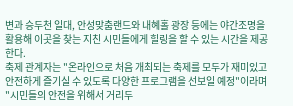변과 승두천 일대, 안성맞춤랜드와 내혜홀 광장 등에는 야간조명을 활용해 이곳을 찾는 지친 시민들에게 힐링을 할 수 있는 시간을 제공한다.
축제 관계자는 "온라인으로 처음 개최되는 축제를 모두가 재미있고 안전하게 즐기실 수 있도록 다양한 프로그램을 선보일 예정"이라며 "시민들의 안전을 위해서 거리두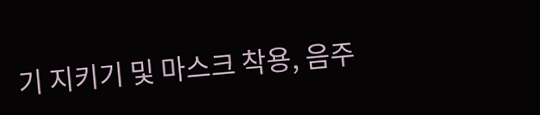기 지키기 및 마스크 착용, 음주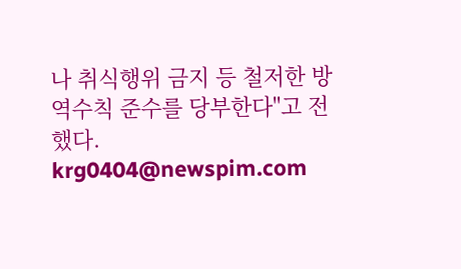나 취식행위 금지 등 철저한 방역수칙 준수를 당부한다"고 전했다.
krg0404@newspim.com